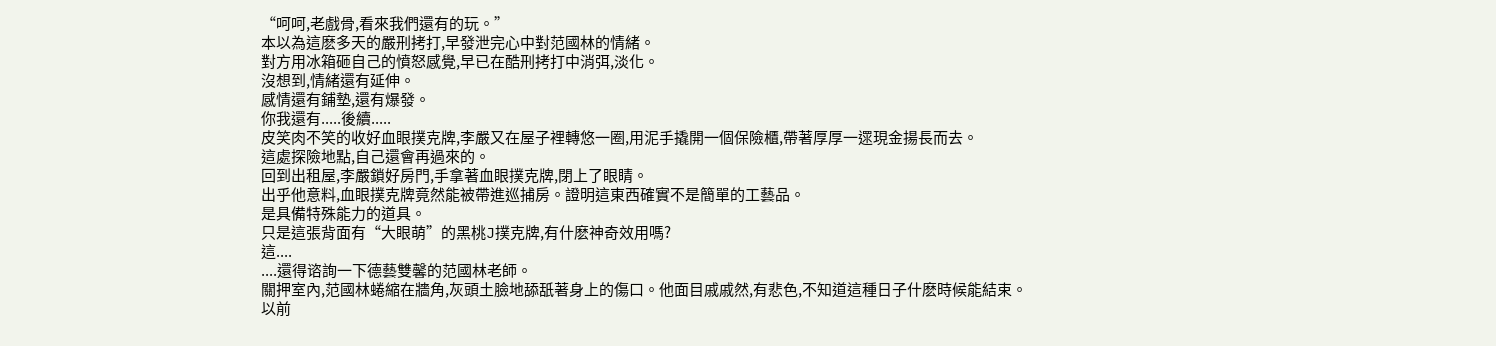“呵呵,老戲骨,看來我們還有的玩。”
本以為這麽多天的嚴刑拷打,早發泄完心中對范國林的情緒。
對方用冰箱砸自己的憤怒感覺,早已在酷刑拷打中消弭,淡化。
沒想到,情緒還有延伸。
感情還有鋪墊,還有爆發。
你我還有.....後續.....
皮笑肉不笑的收好血眼撲克牌,李嚴又在屋子裡轉悠一圈,用泥手撬開一個保險櫃,帶著厚厚一遝現金揚長而去。
這處探險地點,自己還會再過來的。
回到出租屋,李嚴鎖好房門,手拿著血眼撲克牌,閉上了眼睛。
出乎他意料,血眼撲克牌竟然能被帶進巡捕房。證明這東西確實不是簡單的工藝品。
是具備特殊能力的道具。
只是這張背面有“大眼萌”的黑桃J撲克牌,有什麽神奇效用嗎?
這....
....還得谘詢一下德藝雙馨的范國林老師。
關押室內,范國林蜷縮在牆角,灰頭土臉地舔舐著身上的傷口。他面目戚戚然,有悲色,不知道這種日子什麽時候能結束。
以前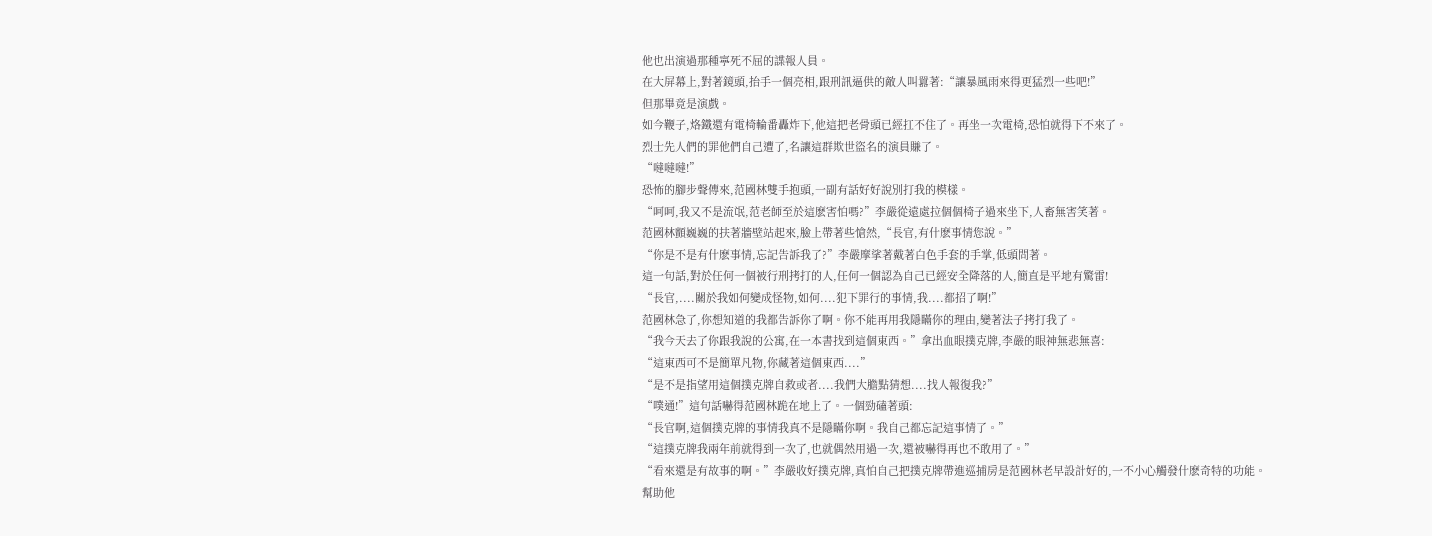他也出演過那種寧死不屈的諜報人員。
在大屏幕上,對著鏡頭,抬手一個亮相,跟刑訊逼供的敵人叫囂著:“讓暴風雨來得更猛烈一些吧!”
但那畢竟是演戲。
如今鞭子,烙鐵還有電椅輪番轟炸下,他這把老骨頭已經扛不住了。再坐一次電椅,恐怕就得下不來了。
烈士先人們的罪他們自己遭了,名讓這群欺世盜名的演員賺了。
“噠噠噠!”
恐怖的腳步聲傳來,范國林雙手抱頭,一副有話好好說別打我的模樣。
“呵呵,我又不是流氓,范老師至於這麽害怕嗎?”李嚴從遠處拉個個椅子過來坐下,人畜無害笑著。
范國林顫巍巍的扶著牆壁站起來,臉上帶著些愴然,“長官,有什麽事情您說。”
“你是不是有什麽事情,忘記告訴我了?”李嚴摩挲著戴著白色手套的手掌,低頭問著。
這一句話,對於任何一個被行刑拷打的人,任何一個認為自己已經安全降落的人,簡直是平地有驚雷!
“長官,....關於我如何變成怪物,如何....犯下罪行的事情,我....都招了啊!”
范國林急了,你想知道的我都告訴你了啊。你不能再用我隱瞞你的理由,變著法子拷打我了。
“我今天去了你跟我說的公寓,在一本書找到這個東西。”拿出血眼撲克牌,李嚴的眼神無悲無喜:
“這東西可不是簡單凡物,你藏著這個東西....”
“是不是指望用這個撲克牌自救或者....我們大膽點猜想....找人報復我?”
“噗通!”這句話嚇得范國林跪在地上了。一個勁磕著頭:
“長官啊,這個撲克牌的事情我真不是隱瞞你啊。我自己都忘記這事情了。”
“這撲克牌我兩年前就得到一次了,也就偶然用過一次,還被嚇得再也不敢用了。”
“看來還是有故事的啊。”李嚴收好撲克牌,真怕自己把撲克牌帶進巡捕房是范國林老早設計好的,一不小心觸發什麽奇特的功能。
幫助他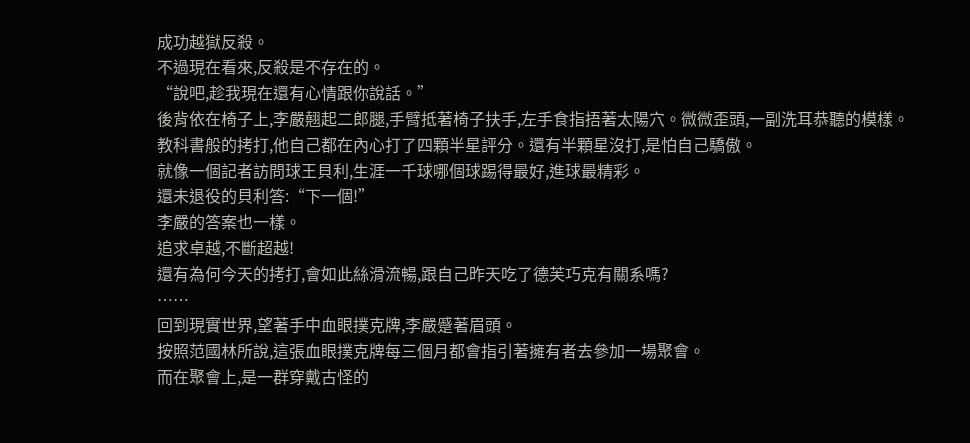成功越獄反殺。
不過現在看來,反殺是不存在的。
“說吧,趁我現在還有心情跟你說話。”
後背依在椅子上,李嚴翹起二郎腿,手臂抵著椅子扶手,左手食指捂著太陽穴。微微歪頭,一副洗耳恭聽的模樣。
教科書般的拷打,他自己都在內心打了四顆半星評分。還有半顆星沒打,是怕自己驕傲。
就像一個記者訪問球王貝利,生涯一千球哪個球踢得最好,進球最精彩。
還未退役的貝利答:“下一個!”
李嚴的答案也一樣。
追求卓越,不斷超越!
還有為何今天的拷打,會如此絲滑流暢,跟自己昨天吃了德芙巧克有關系嗎?
……
回到現實世界,望著手中血眼撲克牌,李嚴蹙著眉頭。
按照范國林所說,這張血眼撲克牌每三個月都會指引著擁有者去參加一場聚會。
而在聚會上,是一群穿戴古怪的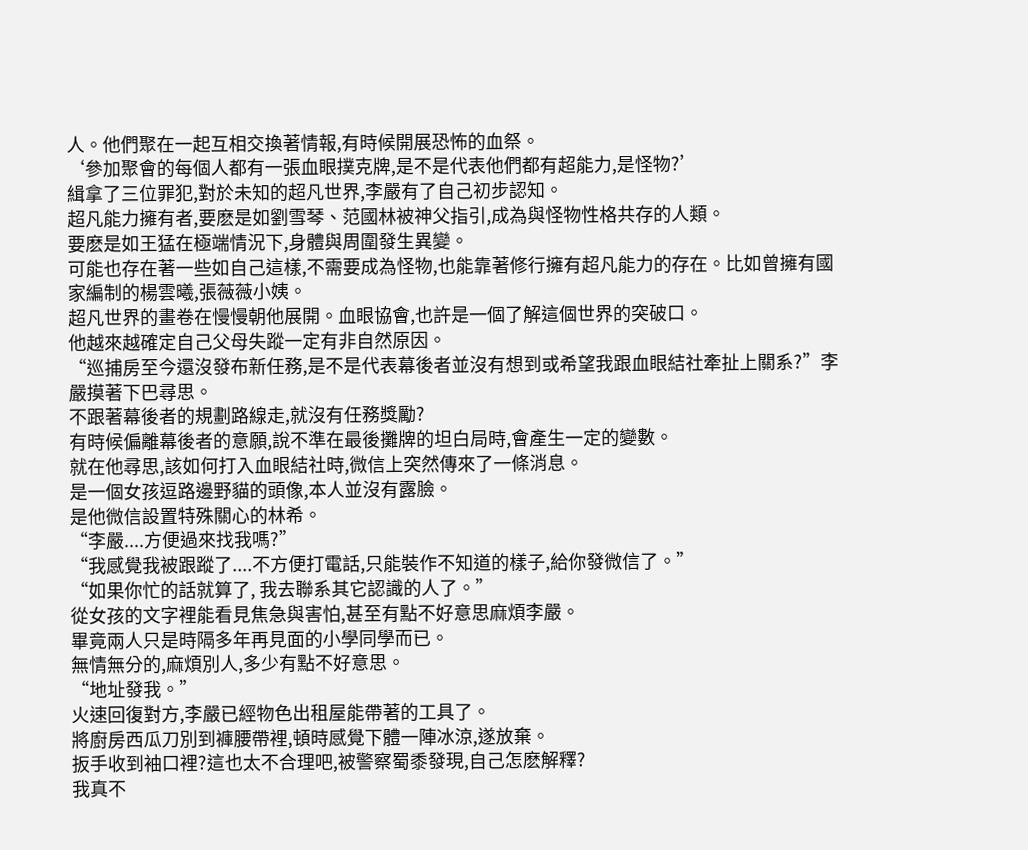人。他們聚在一起互相交換著情報,有時候開展恐怖的血祭。
‘參加聚會的每個人都有一張血眼撲克牌,是不是代表他們都有超能力,是怪物?’
緝拿了三位罪犯,對於未知的超凡世界,李嚴有了自己初步認知。
超凡能力擁有者,要麽是如劉雪琴、范國林被神父指引,成為與怪物性格共存的人類。
要麽是如王猛在極端情況下,身體與周圍發生異變。
可能也存在著一些如自己這樣,不需要成為怪物,也能靠著修行擁有超凡能力的存在。比如曾擁有國家編制的楊雲曦,張薇薇小姨。
超凡世界的畫卷在慢慢朝他展開。血眼協會,也許是一個了解這個世界的突破口。
他越來越確定自己父母失蹤一定有非自然原因。
“巡捕房至今還沒發布新任務,是不是代表幕後者並沒有想到或希望我跟血眼結社牽扯上關系?”李嚴摸著下巴尋思。
不跟著幕後者的規劃路線走,就沒有任務獎勵?
有時候偏離幕後者的意願,說不準在最後攤牌的坦白局時,會產生一定的變數。
就在他尋思,該如何打入血眼結社時,微信上突然傳來了一條消息。
是一個女孩逗路邊野貓的頭像,本人並沒有露臉。
是他微信設置特殊關心的林希。
“李嚴....方便過來找我嗎?”
“我感覺我被跟蹤了....不方便打電話,只能裝作不知道的樣子,給你發微信了。”
“如果你忙的話就算了, 我去聯系其它認識的人了。”
從女孩的文字裡能看見焦急與害怕,甚至有點不好意思麻煩李嚴。
畢竟兩人只是時隔多年再見面的小學同學而已。
無情無分的,麻煩別人,多少有點不好意思。
“地址發我。”
火速回復對方,李嚴已經物色出租屋能帶著的工具了。
將廚房西瓜刀別到褲腰帶裡,頓時感覺下體一陣冰涼,遂放棄。
扳手收到袖口裡?這也太不合理吧,被警察蜀黍發現,自己怎麽解釋?
我真不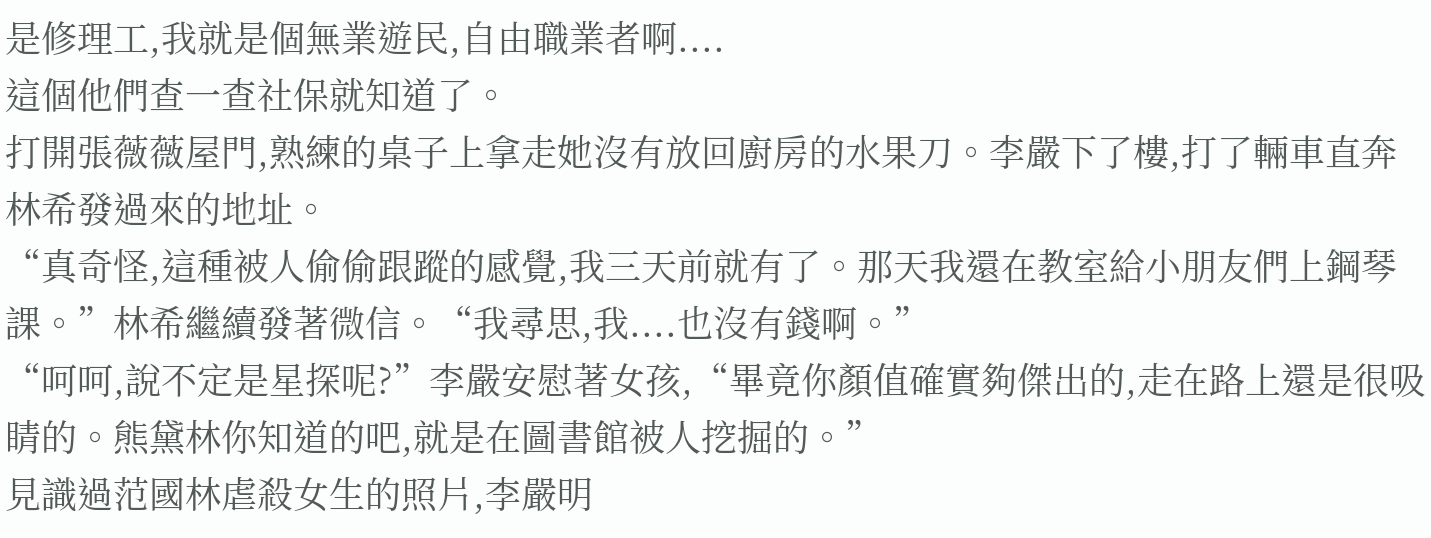是修理工,我就是個無業遊民,自由職業者啊....
這個他們查一查社保就知道了。
打開張薇薇屋門,熟練的桌子上拿走她沒有放回廚房的水果刀。李嚴下了樓,打了輛車直奔林希發過來的地址。
“真奇怪,這種被人偷偷跟蹤的感覺,我三天前就有了。那天我還在教室給小朋友們上鋼琴課。”林希繼續發著微信。“我尋思,我....也沒有錢啊。”
“呵呵,說不定是星探呢?”李嚴安慰著女孩,“畢竟你顏值確實夠傑出的,走在路上還是很吸睛的。熊黛林你知道的吧,就是在圖書館被人挖掘的。”
見識過范國林虐殺女生的照片,李嚴明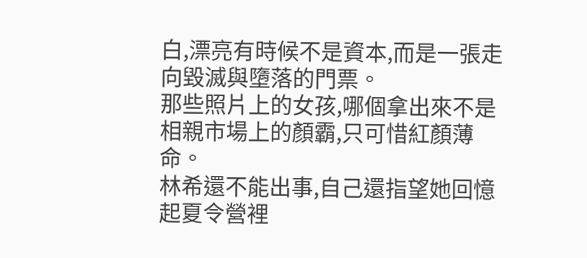白,漂亮有時候不是資本,而是一張走向毀滅與墮落的門票。
那些照片上的女孩,哪個拿出來不是相親市場上的顏霸,只可惜紅顏薄命。
林希還不能出事,自己還指望她回憶起夏令營裡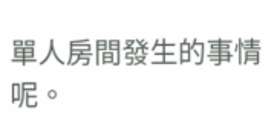單人房間發生的事情呢。